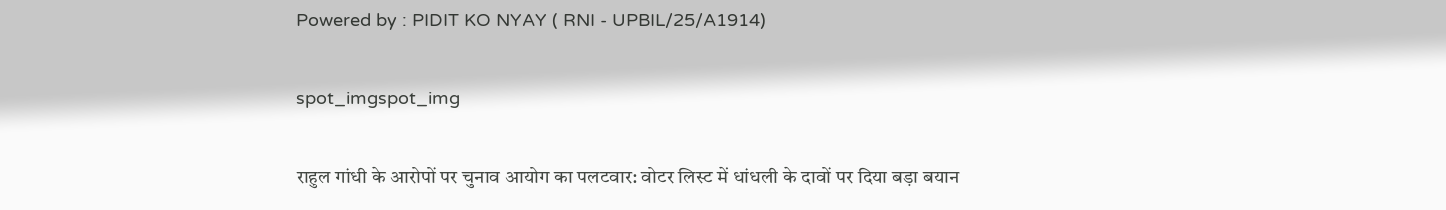Powered by : PIDIT KO NYAY ( RNI - UPBIL/25/A1914)

spot_imgspot_img

राहुल गांधी के आरोपों पर चुनाव आयोग का पलटवार: वोटर लिस्ट में धांधली के दावों पर दिया बड़ा बयान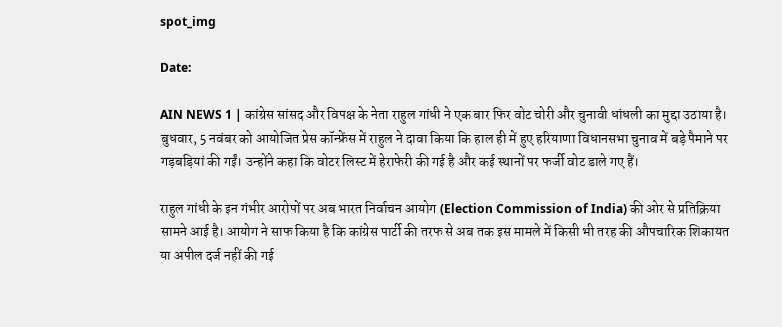spot_img

Date:

AIN NEWS 1 | कांग्रेस सांसद और विपक्ष के नेता राहुल गांधी ने एक बार फिर वोट चोरी और चुनावी धांधली का मुद्दा उठाया है। बुधवार, 5 नवंबर को आयोजित प्रेस कॉन्फ्रेंस में राहुल ने दावा किया कि हाल ही में हुए हरियाणा विधानसभा चुनाव में बड़े पैमाने पर गड़बड़ियां की गईं। उन्होंने कहा कि वोटर लिस्ट में हेराफेरी की गई है और कई स्थानों पर फर्जी वोट डाले गए हैं।

राहुल गांधी के इन गंभीर आरोपों पर अब भारत निर्वाचन आयोग (Election Commission of India) की ओर से प्रतिक्रिया सामने आई है। आयोग ने साफ किया है कि कांग्रेस पार्टी की तरफ से अब तक इस मामले में किसी भी तरह की औपचारिक शिकायत या अपील दर्ज नहीं की गई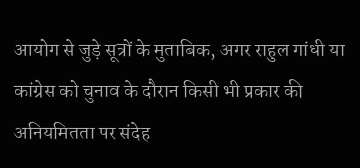आयोग से जुड़े सूत्रों के मुताबिक, अगर राहुल गांधी या कांग्रेस को चुनाव के दौरान किसी भी प्रकार की अनियमितता पर संदेह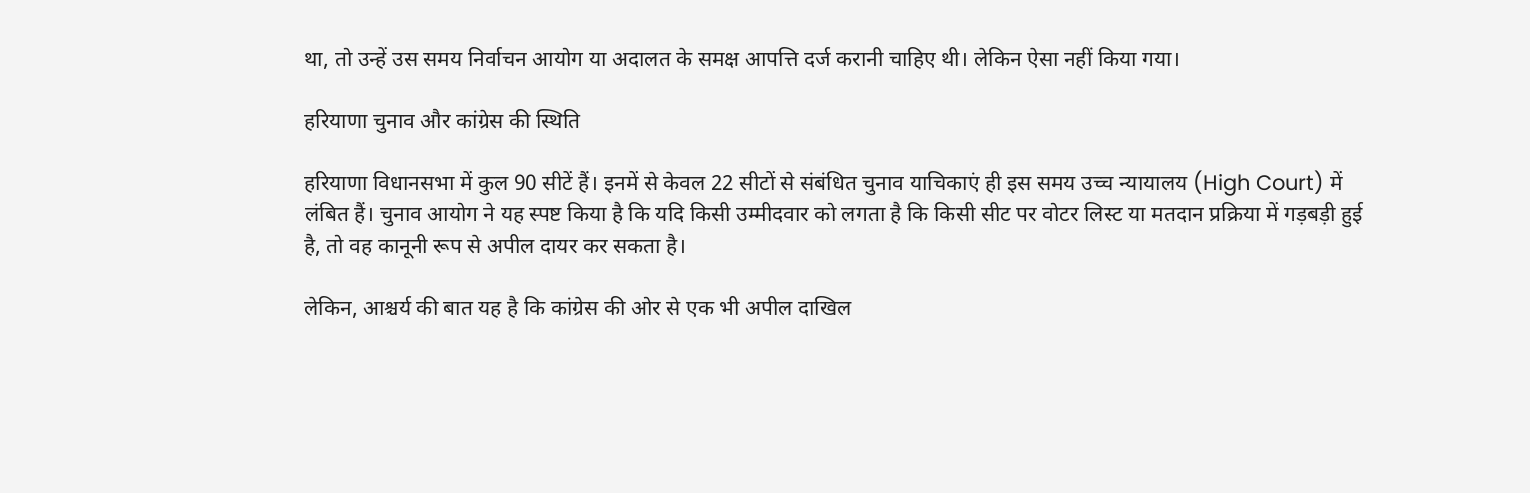था, तो उन्हें उस समय निर्वाचन आयोग या अदालत के समक्ष आपत्ति दर्ज करानी चाहिए थी। लेकिन ऐसा नहीं किया गया।

हरियाणा चुनाव और कांग्रेस की स्थिति

हरियाणा विधानसभा में कुल 90 सीटें हैं। इनमें से केवल 22 सीटों से संबंधित चुनाव याचिकाएं ही इस समय उच्च न्यायालय (High Court) में लंबित हैं। चुनाव आयोग ने यह स्पष्ट किया है कि यदि किसी उम्मीदवार को लगता है कि किसी सीट पर वोटर लिस्ट या मतदान प्रक्रिया में गड़बड़ी हुई है, तो वह कानूनी रूप से अपील दायर कर सकता है।

लेकिन, आश्चर्य की बात यह है कि कांग्रेस की ओर से एक भी अपील दाखिल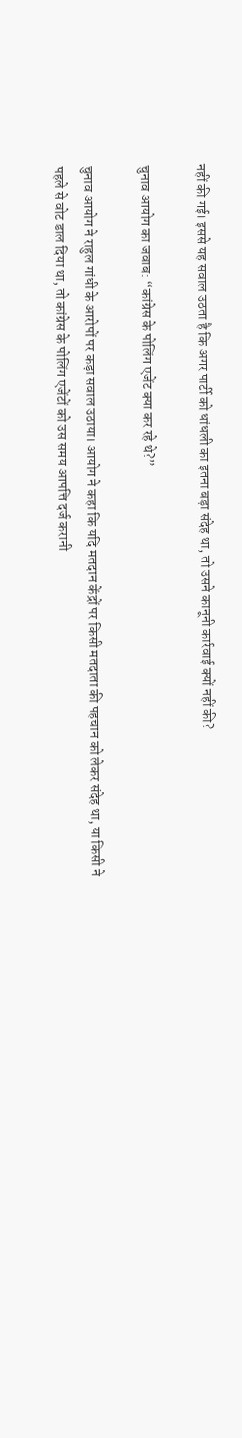नहीं की गई। इससे यह सवाल उठता है कि अगर पार्टी को धांधली का इतना बड़ा संदेह था, तो उसने कानूनी कार्रवाई क्यों नहीं की?

चुनाव आयोग का जवाब: “कांग्रेस के पोलिंग एजेंट क्या कर रहे थे?”

चुनाव आयोग ने राहुल गांधी के आरोपों पर कड़ा सवाल उठाया। आयोग ने कहा कि यदि मतदान केंद्रों पर किसी मतदाता की पहचान को लेकर संदेह था, या किसी ने पहले से वोट डाल दिया था, तो कांग्रेस के पोलिंग एजेंटों को उस समय आपत्ति दर्ज करानी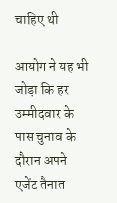चाहिए थी

आयोग ने यह भी जोड़ा कि हर उम्मीदवार के पास चुनाव के दौरान अपने एजेंट तैनात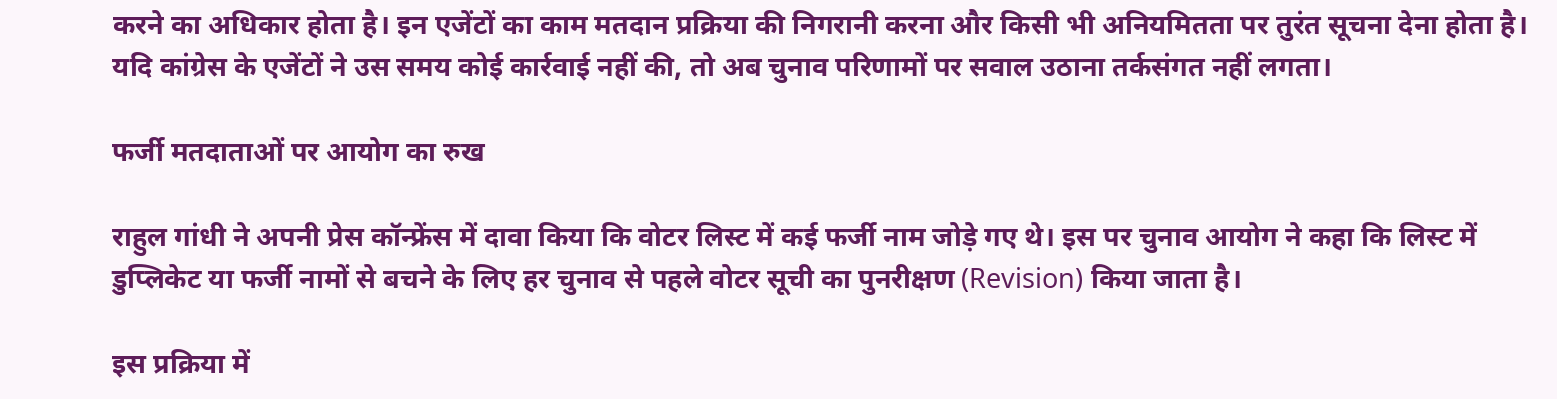करने का अधिकार होता है। इन एजेंटों का काम मतदान प्रक्रिया की निगरानी करना और किसी भी अनियमितता पर तुरंत सूचना देना होता है। यदि कांग्रेस के एजेंटों ने उस समय कोई कार्रवाई नहीं की, तो अब चुनाव परिणामों पर सवाल उठाना तर्कसंगत नहीं लगता।

फर्जी मतदाताओं पर आयोग का रुख

राहुल गांधी ने अपनी प्रेस कॉन्फ्रेंस में दावा किया कि वोटर लिस्ट में कई फर्जी नाम जोड़े गए थे। इस पर चुनाव आयोग ने कहा कि लिस्ट में डुप्लिकेट या फर्जी नामों से बचने के लिए हर चुनाव से पहले वोटर सूची का पुनरीक्षण (Revision) किया जाता है।

इस प्रक्रिया में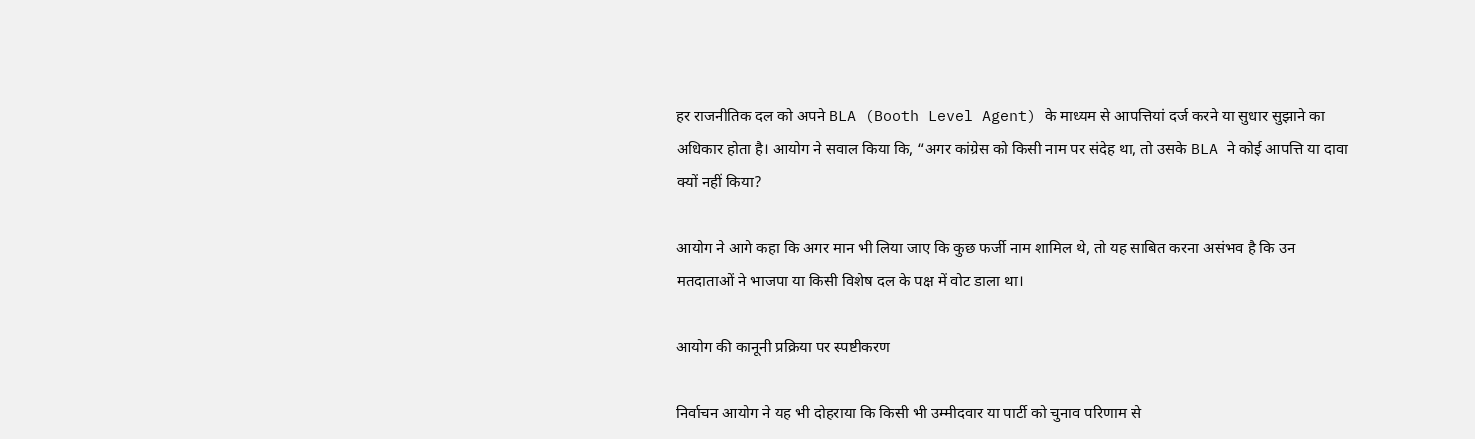हर राजनीतिक दल को अपने BLA (Booth Level Agent) के माध्यम से आपत्तियां दर्ज करने या सुधार सुझाने का अधिकार होता है। आयोग ने सवाल किया कि, “अगर कांग्रेस को किसी नाम पर संदेह था, तो उसके BLA ने कोई आपत्ति या दावा क्यों नहीं किया?

आयोग ने आगे कहा कि अगर मान भी लिया जाए कि कुछ फर्जी नाम शामिल थे, तो यह साबित करना असंभव है कि उन मतदाताओं ने भाजपा या किसी विशेष दल के पक्ष में वोट डाला था।

आयोग की कानूनी प्रक्रिया पर स्पष्टीकरण

निर्वाचन आयोग ने यह भी दोहराया कि किसी भी उम्मीदवार या पार्टी को चुनाव परिणाम से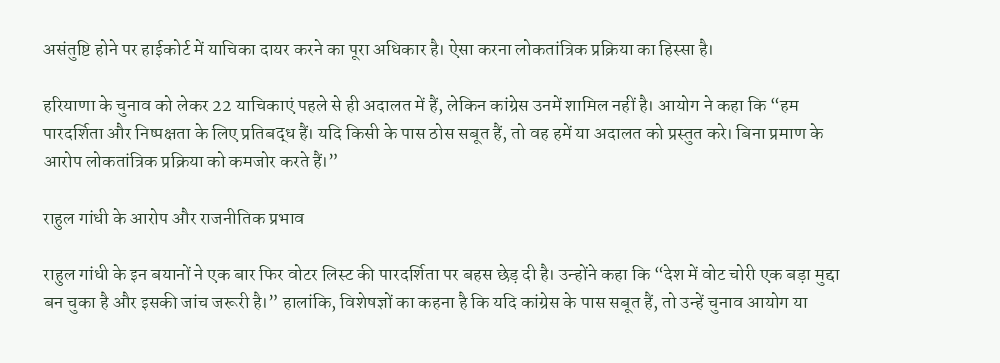असंतुष्टि होने पर हाईकोर्ट में याचिका दायर करने का पूरा अधिकार है। ऐसा करना लोकतांत्रिक प्रक्रिया का हिस्सा है।

हरियाणा के चुनाव को लेकर 22 याचिकाएं पहले से ही अदालत में हैं, लेकिन कांग्रेस उनमें शामिल नहीं है। आयोग ने कहा कि “हम पारदर्शिता और निष्पक्षता के लिए प्रतिबद्ध हैं। यदि किसी के पास ठोस सबूत हैं, तो वह हमें या अदालत को प्रस्तुत करे। बिना प्रमाण के आरोप लोकतांत्रिक प्रक्रिया को कमजोर करते हैं।”

राहुल गांधी के आरोप और राजनीतिक प्रभाव

राहुल गांधी के इन बयानों ने एक बार फिर वोटर लिस्ट की पारदर्शिता पर बहस छेड़ दी है। उन्होंने कहा कि “देश में वोट चोरी एक बड़ा मुद्दा बन चुका है और इसकी जांच जरूरी है।” हालांकि, विशेषज्ञों का कहना है कि यदि कांग्रेस के पास सबूत हैं, तो उन्हें चुनाव आयोग या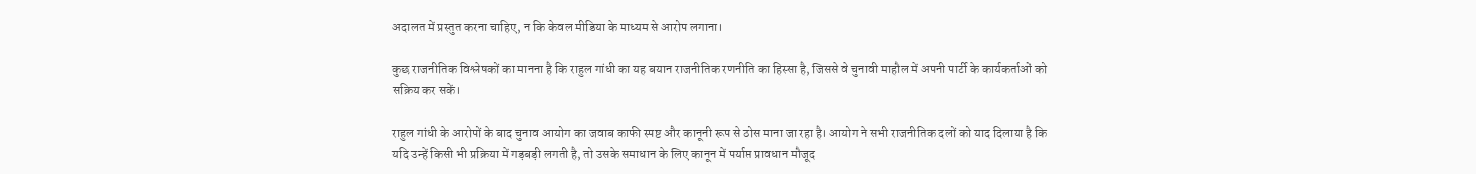अदालत में प्रस्तुत करना चाहिए, न कि केवल मीडिया के माध्यम से आरोप लगाना।

कुछ राजनीतिक विश्लेषकों का मानना है कि राहुल गांधी का यह बयान राजनीतिक रणनीति का हिस्सा है, जिससे वे चुनावी माहौल में अपनी पार्टी के कार्यकर्ताओं को सक्रिय कर सकें।

राहुल गांधी के आरोपों के बाद चुनाव आयोग का जवाब काफी स्पष्ट और कानूनी रूप से ठोस माना जा रहा है। आयोग ने सभी राजनीतिक दलों को याद दिलाया है कि यदि उन्हें किसी भी प्रक्रिया में गड़बड़ी लगती है, तो उसके समाधान के लिए कानून में पर्याप्त प्रावधान मौजूद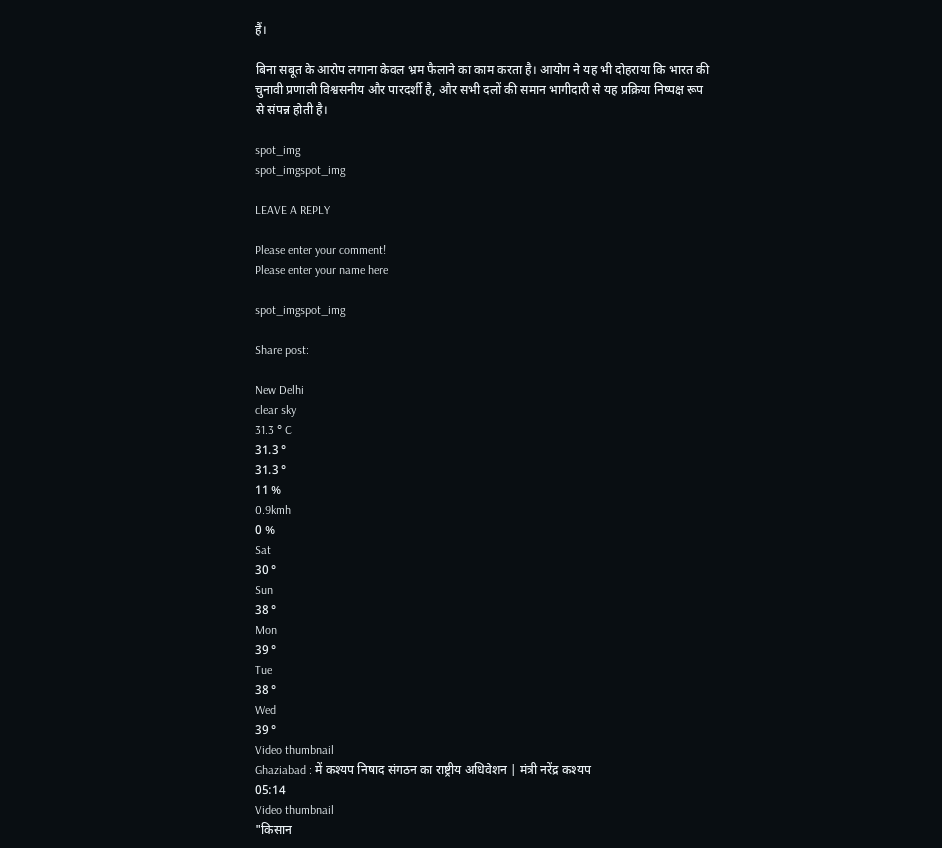हैं।

बिना सबूत के आरोप लगाना केवल भ्रम फैलाने का काम करता है। आयोग ने यह भी दोहराया कि भारत की चुनावी प्रणाली विश्वसनीय और पारदर्शी है, और सभी दलों की समान भागीदारी से यह प्रक्रिया निष्पक्ष रूप से संपन्न होती है।

spot_img
spot_imgspot_img

LEAVE A REPLY

Please enter your comment!
Please enter your name here

spot_imgspot_img

Share post:

New Delhi
clear sky
31.3 ° C
31.3 °
31.3 °
11 %
0.9kmh
0 %
Sat
30 °
Sun
38 °
Mon
39 °
Tue
38 °
Wed
39 °
Video thumbnail
Ghaziabad : में कश्यप निषाद संगठन का राष्ट्रीय अधिवेशन | मंत्री नरेंद्र कश्यप
05:14
Video thumbnail
"किसान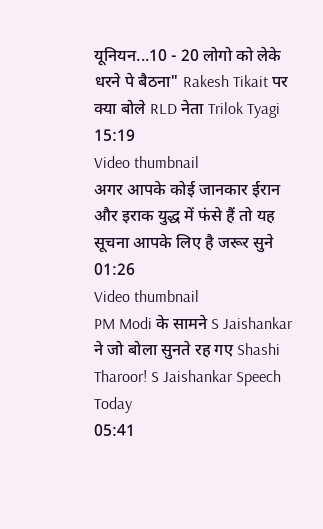यूनियन...10 - 20 लोगो को लेके धरने पे बैठना" Rakesh Tikait पर क्या बोले RLD नेता Trilok Tyagi
15:19
Video thumbnail
अगर आपके कोई जानकार ईरान और इराक युद्ध में फंसे हैं तो यह सूचना आपके लिए है जरूर सुने
01:26
Video thumbnail
PM Modi के सामने S Jaishankar ने जो बोला सुनते रह गए Shashi Tharoor! S Jaishankar Speech Today
05:41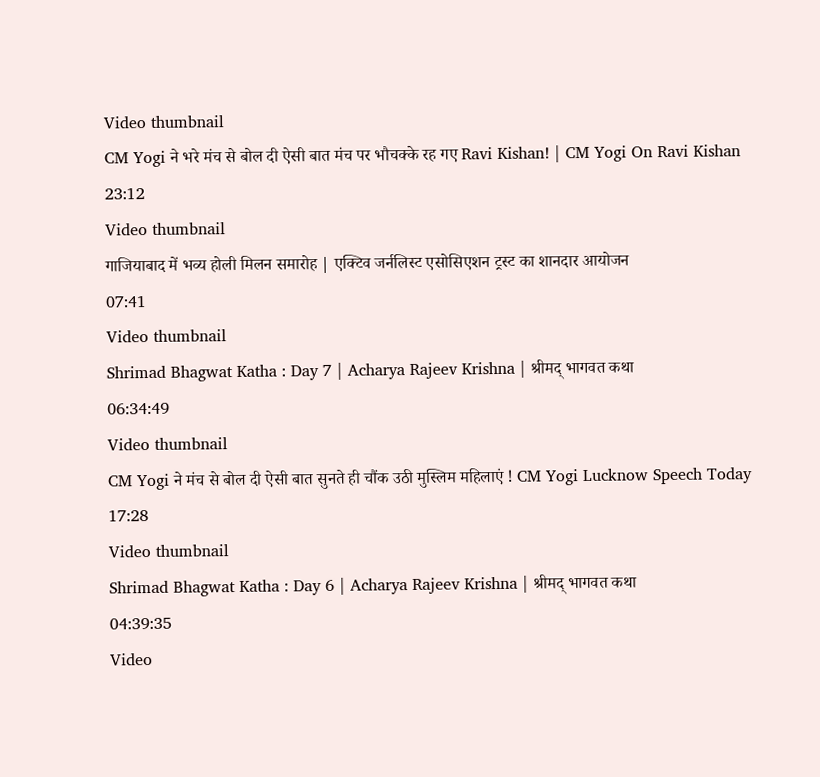Video thumbnail
CM Yogi ने भरे मंच से बोल दी ऐसी बात मंच पर भौचक्के रह गए Ravi Kishan! | CM Yogi On Ravi Kishan
23:12
Video thumbnail
गाजियाबाद में भव्य होली मिलन समारोह | एक्टिव जर्नलिस्ट एसोसिएशन ट्रस्ट का शानदार आयोजन
07:41
Video thumbnail
Shrimad Bhagwat Katha : Day 7 | Acharya Rajeev Krishna | श्रीमद् भागवत कथा
06:34:49
Video thumbnail
CM Yogi ने मंच से बोल दी ऐसी बात सुनते ही चौंक उठी मुस्लिम महिलाएं ! CM Yogi Lucknow Speech Today
17:28
Video thumbnail
Shrimad Bhagwat Katha : Day 6 | Acharya Rajeev Krishna | श्रीमद् भागवत कथा
04:39:35
Video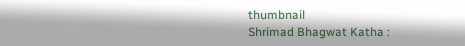thumbnail
Shrimad Bhagwat Katha :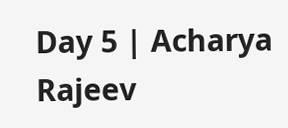Day 5 | Acharya Rajeev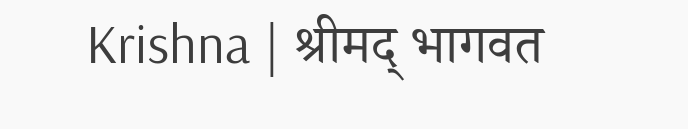Krishna | श्रीमद् भागवत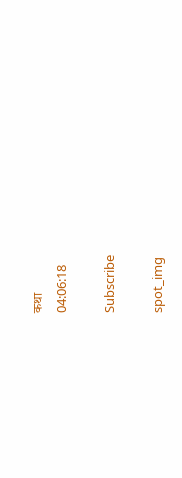कथा
04:06:18

Subscribe

spot_img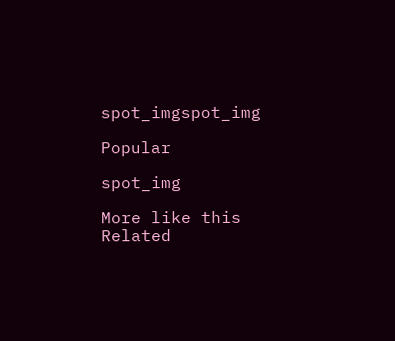spot_imgspot_img

Popular

spot_img

More like this
Related